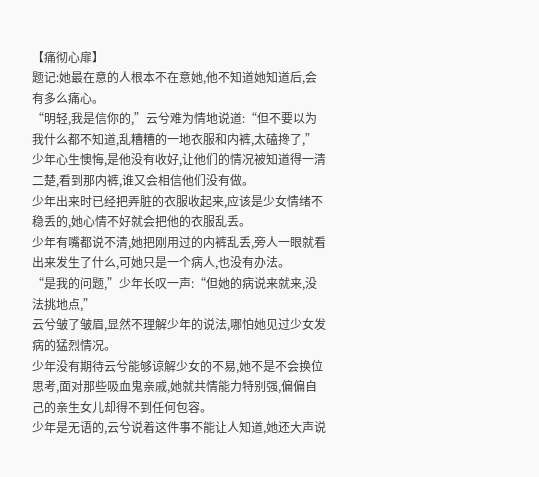【痛彻心扉】
题记:她最在意的人根本不在意她,他不知道她知道后,会有多么痛心。
“明轻,我是信你的,”云兮难为情地说道:“但不要以为我什么都不知道,乱糟糟的一地衣服和内裤,太磕搀了,”
少年心生懊悔,是他没有收好,让他们的情况被知道得一清二楚,看到那内裤,谁又会相信他们没有做。
少年出来时已经把弄脏的衣服收起来,应该是少女情绪不稳丢的,她心情不好就会把他的衣服乱丢。
少年有嘴都说不清,她把刚用过的内裤乱丢,旁人一眼就看出来发生了什么,可她只是一个病人,也没有办法。
“是我的问题,”少年长叹一声:“但她的病说来就来,没法挑地点,”
云兮皱了皱眉,显然不理解少年的说法,哪怕她见过少女发病的猛烈情况。
少年没有期待云兮能够谅解少女的不易,她不是不会换位思考,面对那些吸血鬼亲戚,她就共情能力特别强,偏偏自己的亲生女儿却得不到任何包容。
少年是无语的,云兮说着这件事不能让人知道,她还大声说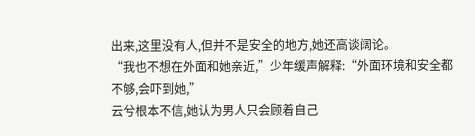出来,这里没有人,但并不是安全的地方,她还高谈阔论。
“我也不想在外面和她亲近,”少年缓声解释:“外面环境和安全都不够,会吓到她,”
云兮根本不信,她认为男人只会顾着自己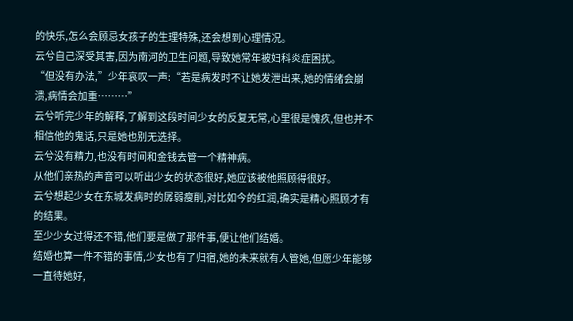的快乐,怎么会顾忌女孩子的生理特殊,还会想到心理情况。
云兮自己深受其害,因为南河的卫生问题,导致她常年被妇科炎症困扰。
“但没有办法,”少年哀叹一声:“若是病发时不让她发泄出来,她的情绪会崩溃,病情会加重………”
云兮听完少年的解释,了解到这段时间少女的反复无常,心里很是愧疚,但也并不相信他的鬼话,只是她也别无选择。
云兮没有精力,也没有时间和金钱去管一个精神病。
从他们亲热的声音可以听出少女的状态很好,她应该被他照顾得很好。
云兮想起少女在东城发病时的孱弱瘦削,对比如今的红润,确实是精心照顾才有的结果。
至少少女过得还不错,他们要是做了那件事,便让他们结婚。
结婚也算一件不错的事情,少女也有了归宿,她的未来就有人管她,但愿少年能够一直待她好,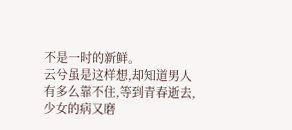不是一时的新鲜。
云兮虽是这样想,却知道男人有多么靠不住,等到青春逝去,少女的病又磨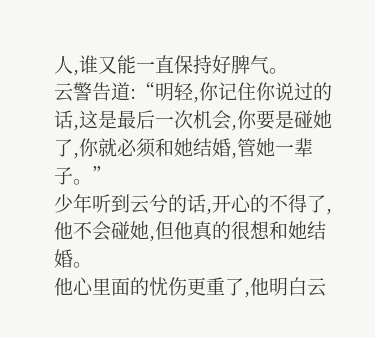人,谁又能一直保持好脾气。
云警告道:“明轻,你记住你说过的话,这是最后一次机会,你要是碰她了,你就必须和她结婚,管她一辈子。”
少年听到云兮的话,开心的不得了,他不会碰她,但他真的很想和她结婚。
他心里面的忧伤更重了,他明白云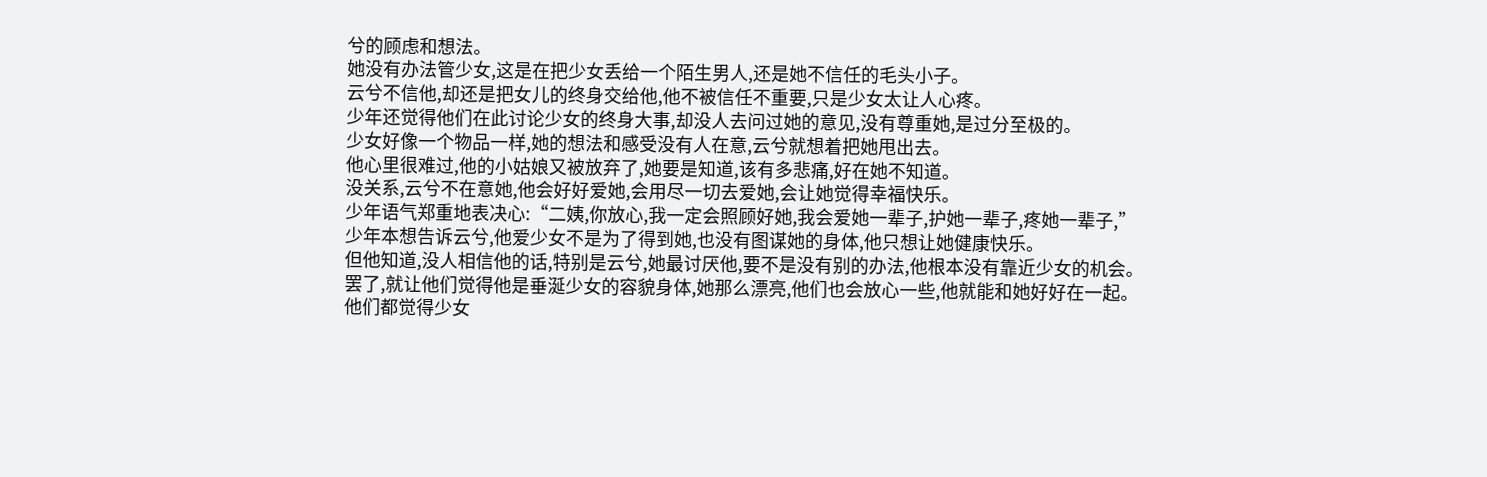兮的顾虑和想法。
她没有办法管少女,这是在把少女丢给一个陌生男人,还是她不信任的毛头小子。
云兮不信他,却还是把女儿的终身交给他,他不被信任不重要,只是少女太让人心疼。
少年还觉得他们在此讨论少女的终身大事,却没人去问过她的意见,没有尊重她,是过分至极的。
少女好像一个物品一样,她的想法和感受没有人在意,云兮就想着把她甩出去。
他心里很难过,他的小姑娘又被放弃了,她要是知道,该有多悲痛,好在她不知道。
没关系,云兮不在意她,他会好好爱她,会用尽一切去爱她,会让她觉得幸福快乐。
少年语气郑重地表决心:“二姨,你放心,我一定会照顾好她,我会爱她一辈子,护她一辈子,疼她一辈子,”
少年本想告诉云兮,他爱少女不是为了得到她,也没有图谋她的身体,他只想让她健康快乐。
但他知道,没人相信他的话,特别是云兮,她最讨厌他,要不是没有别的办法,他根本没有靠近少女的机会。
罢了,就让他们觉得他是垂涎少女的容貌身体,她那么漂亮,他们也会放心一些,他就能和她好好在一起。
他们都觉得少女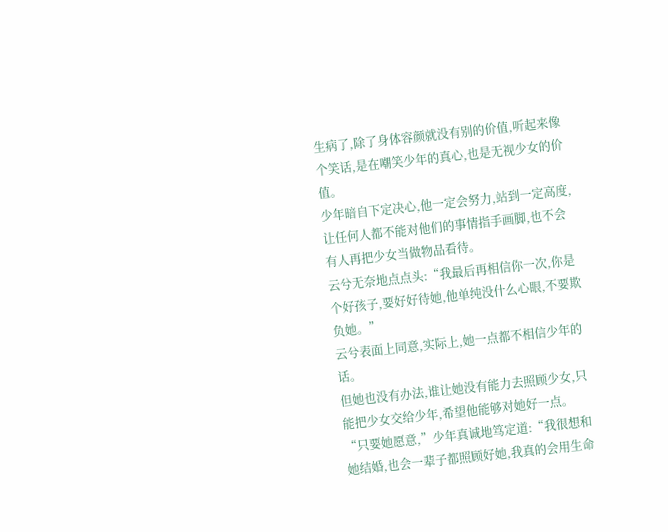生病了,除了身体容颜就没有别的价值,听起来像个笑话,是在嘲笑少年的真心,也是无视少女的价值。
少年暗自下定决心,他一定会努力,站到一定高度,让任何人都不能对他们的事情指手画脚,也不会有人再把少女当做物品看待。
云兮无奈地点点头:“我最后再相信你一次,你是个好孩子,要好好待她,他单纯没什么心眼,不要欺负她。”
云兮表面上同意,实际上,她一点都不相信少年的话。
但她也没有办法,谁让她没有能力去照顾少女,只能把少女交给少年,希望他能够对她好一点。
“只要她愿意,”少年真诚地笃定道:“我很想和她结婚,也会一辈子都照顾好她,我真的会用生命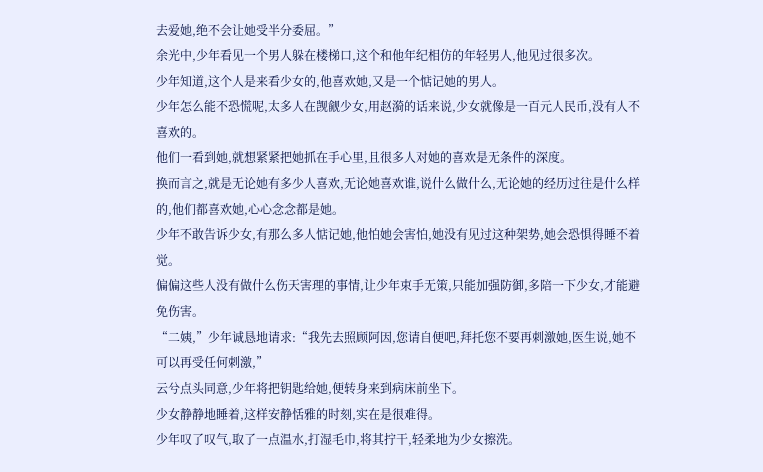去爱她,绝不会让她受半分委屈。”
余光中,少年看见一个男人躲在楼梯口,这个和他年纪相仿的年轻男人,他见过很多次。
少年知道,这个人是来看少女的,他喜欢她,又是一个惦记她的男人。
少年怎么能不恐慌呢,太多人在觊觎少女,用赵漪的话来说,少女就像是一百元人民币,没有人不喜欢的。
他们一看到她,就想紧紧把她抓在手心里,且很多人对她的喜欢是无条件的深度。
换而言之,就是无论她有多少人喜欢,无论她喜欢谁,说什么做什么,无论她的经历过往是什么样的,他们都喜欢她,心心念念都是她。
少年不敢告诉少女,有那么多人惦记她,他怕她会害怕,她没有见过这种架势,她会恐惧得睡不着觉。
偏偏这些人没有做什么伤天害理的事情,让少年束手无策,只能加强防御,多陪一下少女,才能避免伤害。
“二姨,”少年诚恳地请求:“我先去照顾阿因,您请自便吧,拜托您不要再刺激她,医生说,她不可以再受任何刺激,”
云兮点头同意,少年将把钥匙给她,便转身来到病床前坐下。
少女静静地睡着,这样安静恬雅的时刻,实在是很难得。
少年叹了叹气,取了一点温水,打湿毛巾,将其拧干,轻柔地为少女擦洗。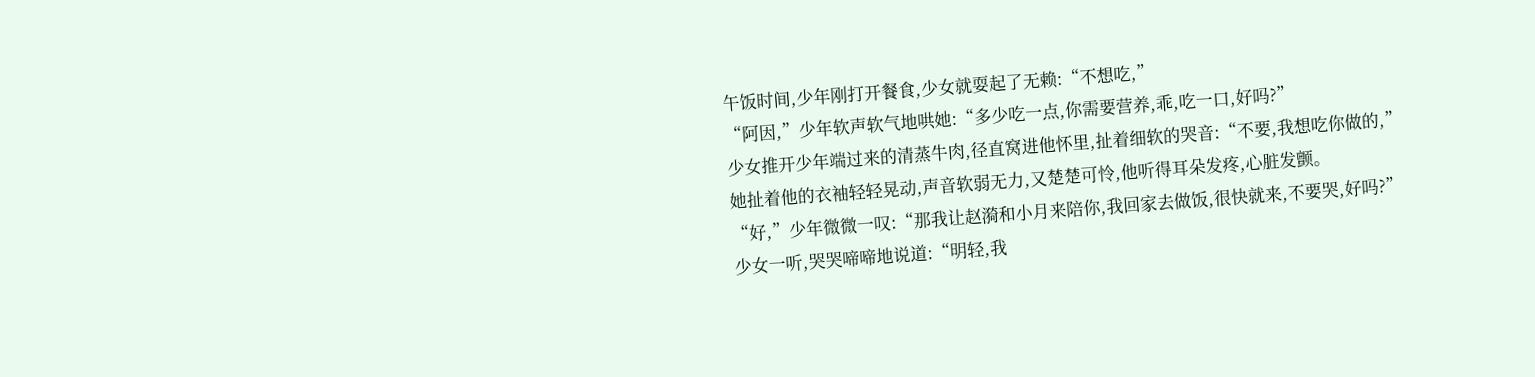午饭时间,少年刚打开餐食,少女就耍起了无赖:“不想吃,”
“阿因,”少年软声软气地哄她:“多少吃一点,你需要营养,乖,吃一口,好吗?”
少女推开少年端过来的清蒸牛肉,径直窝进他怀里,扯着细软的哭音:“不要,我想吃你做的,”
她扯着他的衣袖轻轻晃动,声音软弱无力,又楚楚可怜,他听得耳朵发疼,心脏发颤。
“好,”少年微微一叹:“那我让赵漪和小月来陪你,我回家去做饭,很快就来,不要哭,好吗?”
少女一听,哭哭啼啼地说道:“明轻,我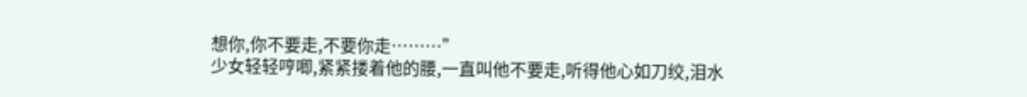想你,你不要走,不要你走………”
少女轻轻哼唧,紧紧搂着他的腰,一直叫他不要走,听得他心如刀绞,泪水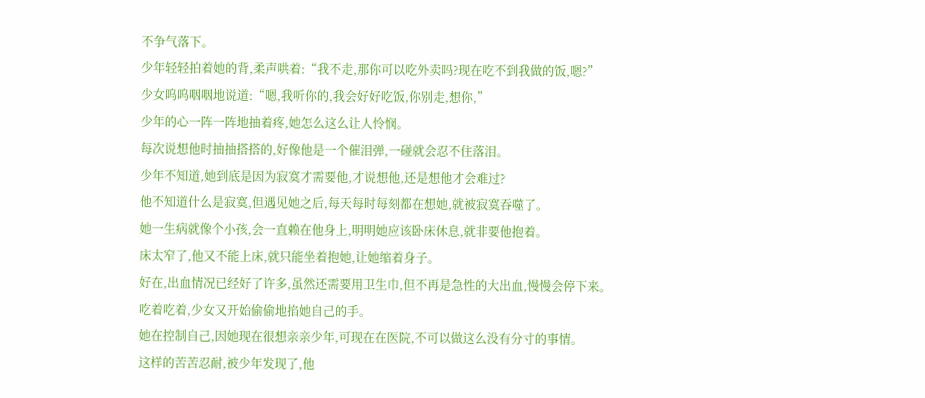不争气落下。
少年轻轻拍着她的背,柔声哄着:“我不走,那你可以吃外卖吗?现在吃不到我做的饭,嗯?”
少女呜呜咽咽地说道:“嗯,我听你的,我会好好吃饭,你别走,想你,”
少年的心一阵一阵地抽着疼,她怎么这么让人怜悯。
每次说想他时抽抽搭搭的,好像他是一个催泪弹,一碰就会忍不住落泪。
少年不知道,她到底是因为寂寞才需要他,才说想他,还是想他才会难过?
他不知道什么是寂寞,但遇见她之后,每天每时每刻都在想她,就被寂寞吞噬了。
她一生病就像个小孩,会一直赖在他身上,明明她应该卧床休息,就非要他抱着。
床太窄了,他又不能上床,就只能坐着抱她,让她缩着身子。
好在,出血情况已经好了许多,虽然还需要用卫生巾,但不再是急性的大出血,慢慢会停下来。
吃着吃着,少女又开始偷偷地掐她自己的手。
她在控制自己,因她现在很想亲亲少年,可现在在医院,不可以做这么没有分寸的事情。
这样的苦苦忍耐,被少年发现了,他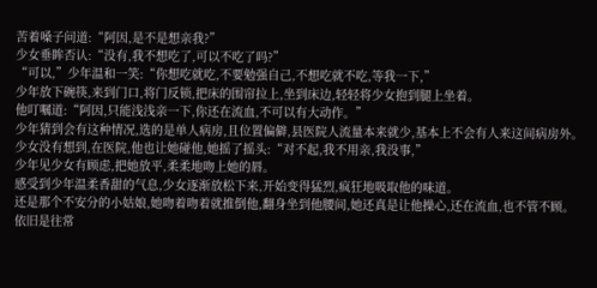苦着嗓子问道:“阿因,是不是想亲我?”
少女垂眸否认:“没有,我不想吃了,可以不吃了吗?”
“可以,”少年温和一笑:“你想吃就吃,不要勉强自己,不想吃就不吃,等我一下,”
少年放下碗筷,来到门口,将门反锁,把床的围帘拉上,坐到床边,轻轻将少女抱到腿上坐着。
他叮嘱道:“阿因,只能浅浅亲一下,你还在流血,不可以有大动作。”
少年猜到会有这种情况,选的是单人病房,且位置偏僻,县医院人流量本来就少,基本上不会有人来这间病房外。
少女没有想到,在医院,他也让她碰他,她摇了摇头:“对不起,我不用亲,我没事,”
少年见少女有顾虑,把她放平,柔柔地吻上她的唇。
感受到少年温柔香甜的气息,少女逐渐放松下来,开始变得猛烈,疯狂地吸取他的味道。
还是那个不安分的小姑娘,她吻着吻着就推倒他,翻身坐到他腰间,她还真是让他操心,还在流血,也不管不顾。
依旧是往常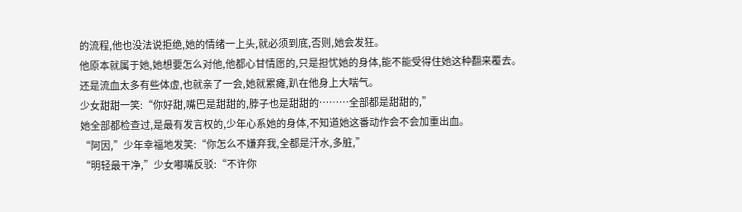的流程,他也没法说拒绝,她的情绪一上头,就必须到底,否则,她会发狂。
他原本就属于她,她想要怎么对他,他都心甘情愿的,只是担忧她的身体,能不能受得住她这种翻来覆去。
还是流血太多有些体虚,也就亲了一会,她就累瘫,趴在他身上大喘气。
少女甜甜一笑:“你好甜,嘴巴是甜甜的,脖子也是甜甜的………全部都是甜甜的,”
她全部都检查过,是最有发言权的,少年心系她的身体,不知道她这番动作会不会加重出血。
“阿因,”少年幸福地发笑:“你怎么不嫌弃我,全都是汗水,多脏,”
“明轻最干净,”少女嘟嘴反驳:“不许你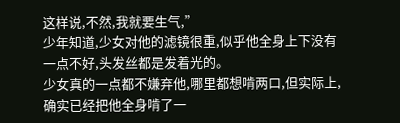这样说,不然,我就要生气,”
少年知道,少女对他的滤镜很重,似乎他全身上下没有一点不好,头发丝都是发着光的。
少女真的一点都不嫌弃他,哪里都想啃两口,但实际上,确实已经把他全身啃了一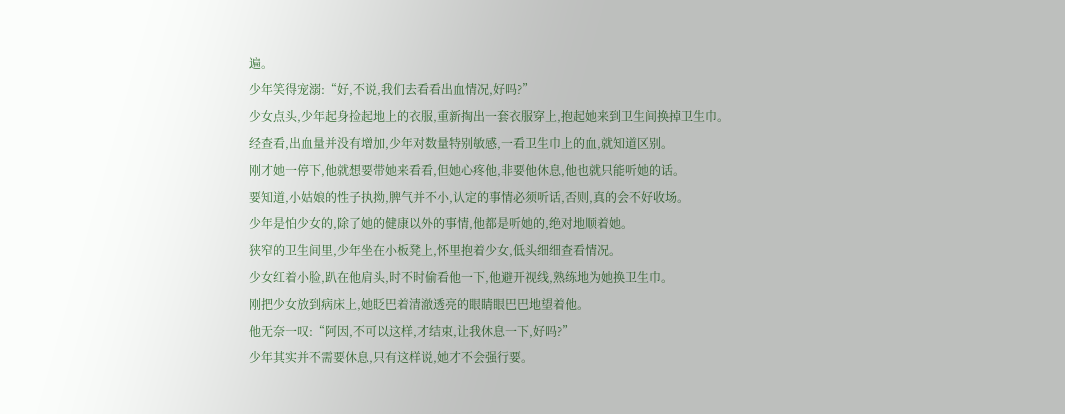遍。
少年笑得宠溺:“好,不说,我们去看看出血情况,好吗?”
少女点头,少年起身捡起地上的衣服,重新掏出一套衣服穿上,抱起她来到卫生间换掉卫生巾。
经查看,出血量并没有增加,少年对数量特别敏感,一看卫生巾上的血,就知道区别。
刚才她一停下,他就想要带她来看看,但她心疼他,非要他休息,他也就只能听她的话。
要知道,小姑娘的性子执拗,脾气并不小,认定的事情必须听话,否则,真的会不好收场。
少年是怕少女的,除了她的健康以外的事情,他都是听她的,绝对地顺着她。
狭窄的卫生间里,少年坐在小板凳上,怀里抱着少女,低头细细查看情况。
少女红着小脸,趴在他肩头,时不时偷看他一下,他避开视线,熟练地为她换卫生巾。
刚把少女放到病床上,她眨巴着清澈透亮的眼睛眼巴巴地望着他。
他无奈一叹:“阿因,不可以这样,才结束,让我休息一下,好吗?”
少年其实并不需要休息,只有这样说,她才不会强行要。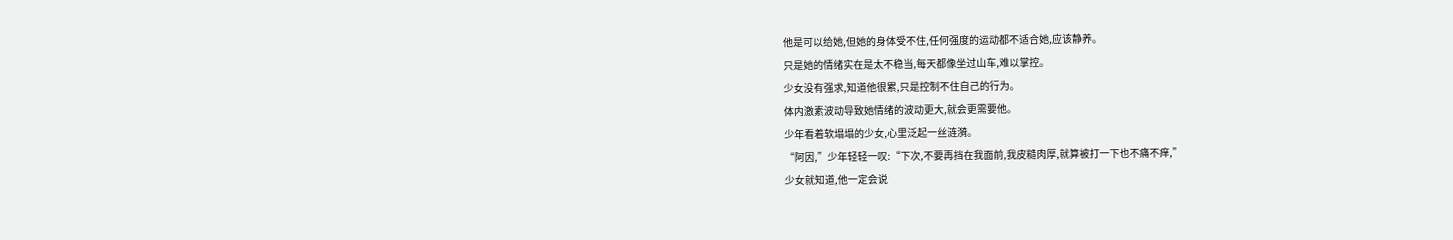他是可以给她,但她的身体受不住,任何强度的运动都不适合她,应该静养。
只是她的情绪实在是太不稳当,每天都像坐过山车,难以掌控。
少女没有强求,知道他很累,只是控制不住自己的行为。
体内激素波动导致她情绪的波动更大,就会更需要他。
少年看着软塌塌的少女,心里泛起一丝涟漪。
“阿因,”少年轻轻一叹:“下次,不要再挡在我面前,我皮糙肉厚,就算被打一下也不痛不痒,”
少女就知道,他一定会说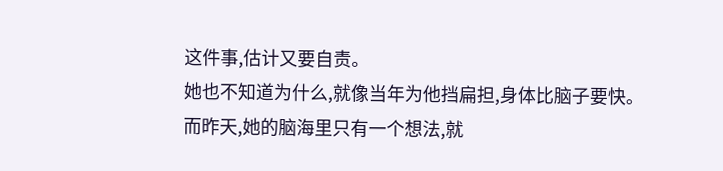这件事,估计又要自责。
她也不知道为什么,就像当年为他挡扁担,身体比脑子要快。
而昨天,她的脑海里只有一个想法,就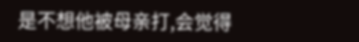是不想他被母亲打,会觉得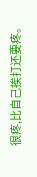很疼,比自己挨打还要疼。